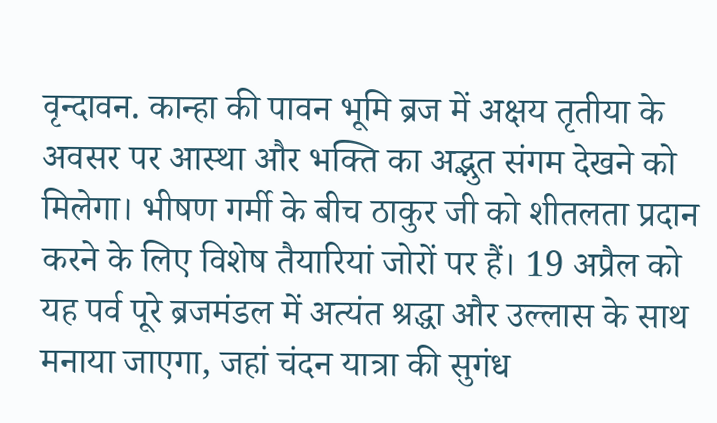वृन्दावन. कान्हा की पावन भूमि ब्रज में अक्षय तृतीया के अवसर पर आस्था और भक्ति का अद्भुत संगम देखने को मिलेगा। भीषण गर्मी के बीच ठाकुर जी को शीतलता प्रदान करने के लिए विशेष तैयारियां जोरों पर हैं। 19 अप्रैल को यह पर्व पूरे ब्रजमंडल में अत्यंत श्रद्धा और उल्लास के साथ मनाया जाएगा, जहां चंदन यात्रा की सुगंध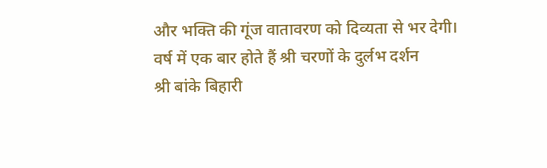और भक्ति की गूंज वातावरण को दिव्यता से भर देगी।
वर्ष में एक बार होते हैं श्री चरणों के दुर्लभ दर्शन
श्री बांके बिहारी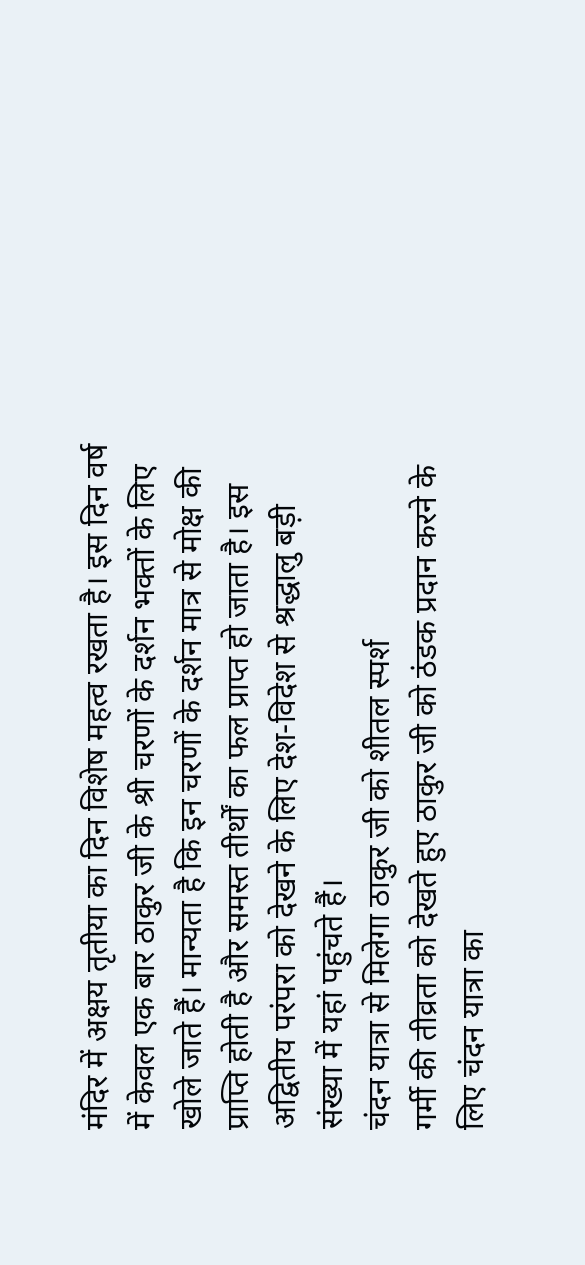मंदिर में अक्षय तृतीया का दिन विशेष महत्व रखता है। इस दिन वर्ष में केवल एक बार ठाकुर जी के श्री चरणों के दर्शन भक्तों के लिए खोले जाते हैं। मान्यता है कि इन चरणों के दर्शन मात्र से मोक्ष की प्राप्ति होती है और समस्त तीर्थों का फल प्राप्त हो जाता है। इस अद्वितीय परंपरा को देखने के लिए देश-विदेश से श्रद्धालु बड़ी संख्या में यहां पहुंचते हैं।
चंदन यात्रा से मिलेगा ठाकुर जी को शीतल स्पर्श
गर्मी की तीव्रता को देखते हुए ठाकुर जी को ठंडक प्रदान करने के लिए चंदन यात्रा का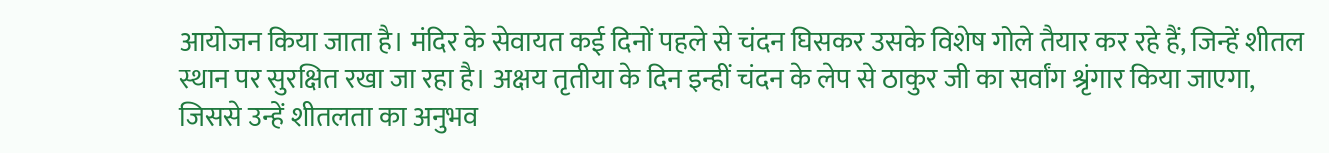आयोजन किया जाता है। मंदिर के सेवायत कई दिनों पहले से चंदन घिसकर उसके विशेष गोले तैयार कर रहे हैं, जिन्हें शीतल स्थान पर सुरक्षित रखा जा रहा है। अक्षय तृतीया के दिन इन्हीं चंदन के लेप से ठाकुर जी का सर्वांग श्रृंगार किया जाएगा, जिससे उन्हें शीतलता का अनुभव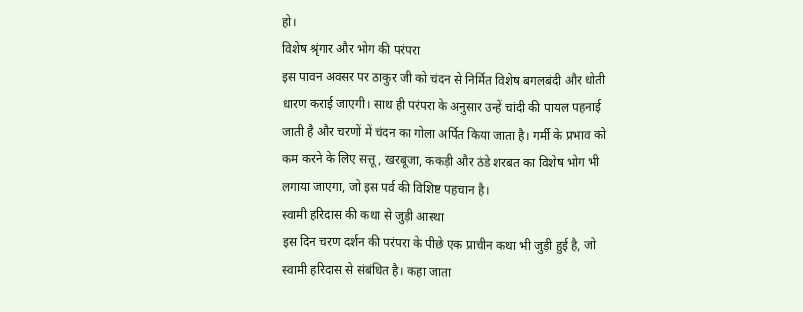हो।
विशेष श्रृंगार और भोग की परंपरा
इस पावन अवसर पर ठाकुर जी को चंदन से निर्मित विशेष बगलबंदी और धोती धारण कराई जाएगी। साथ ही परंपरा के अनुसार उन्हें चांदी की पायल पहनाई जाती है और चरणों में चंदन का गोला अर्पित किया जाता है। गर्मी के प्रभाव को कम करने के लिए सत्तू, खरबूजा, ककड़ी और ठंडे शरबत का विशेष भोग भी लगाया जाएगा, जो इस पर्व की विशिष्ट पहचान है।
स्वामी हरिदास की कथा से जुड़ी आस्था
इस दिन चरण दर्शन की परंपरा के पीछे एक प्राचीन कथा भी जुड़ी हुई है, जो स्वामी हरिदास से संबंधित है। कहा जाता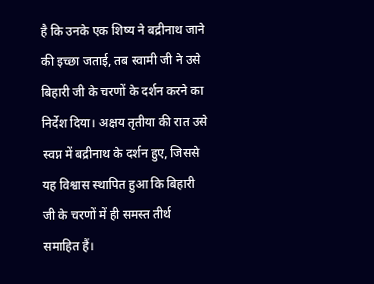है कि उनके एक शिष्य ने बद्रीनाथ जाने की इच्छा जताई, तब स्वामी जी ने उसे बिहारी जी के चरणों के दर्शन करने का निर्देश दिया। अक्षय तृतीया की रात उसे स्वप्न में बद्रीनाथ के दर्शन हुए, जिससे यह विश्वास स्थापित हुआ कि बिहारी जी के चरणों में ही समस्त तीर्थ समाहित हैं।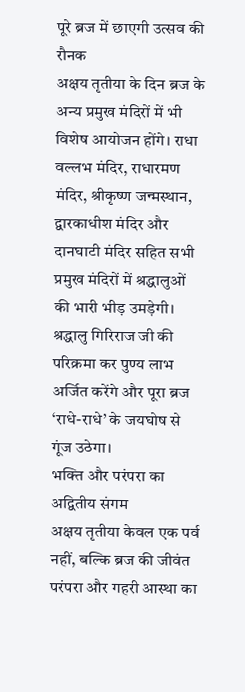पूरे ब्रज में छाएगी उत्सव की रौनक
अक्षय तृतीया के दिन ब्रज के अन्य प्रमुख मंदिरों में भी विशेष आयोजन होंगे। राधा वल्लभ मंदिर, राधारमण मंदिर, श्रीकृष्ण जन्मस्थान, द्वारकाधीश मंदिर और दानघाटी मंदिर सहित सभी प्रमुख मंदिरों में श्रद्धालुओं की भारी भीड़ उमड़ेगी। श्रद्धालु गिरिराज जी की परिक्रमा कर पुण्य लाभ अर्जित करेंगे और पूरा ब्रज ‘राधे-राधे’ के जयघोष से गूंज उठेगा।
भक्ति और परंपरा का अद्वितीय संगम
अक्षय तृतीया केवल एक पर्व नहीं, बल्कि ब्रज की जीवंत परंपरा और गहरी आस्था का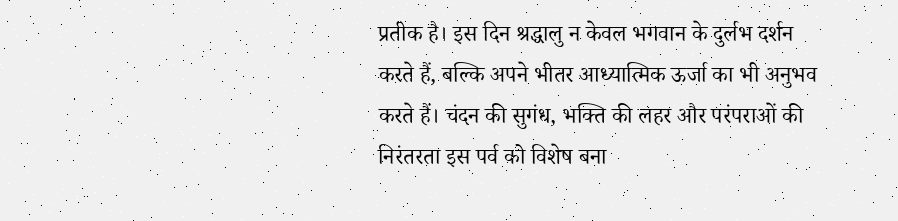प्रतीक है। इस दिन श्रद्धालु न केवल भगवान के दुर्लभ दर्शन करते हैं, बल्कि अपने भीतर आध्यात्मिक ऊर्जा का भी अनुभव करते हैं। चंदन की सुगंध, भक्ति की लहर और परंपराओं की निरंतरता इस पर्व को विशेष बना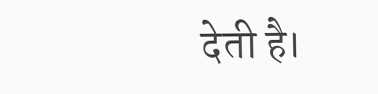देती है।